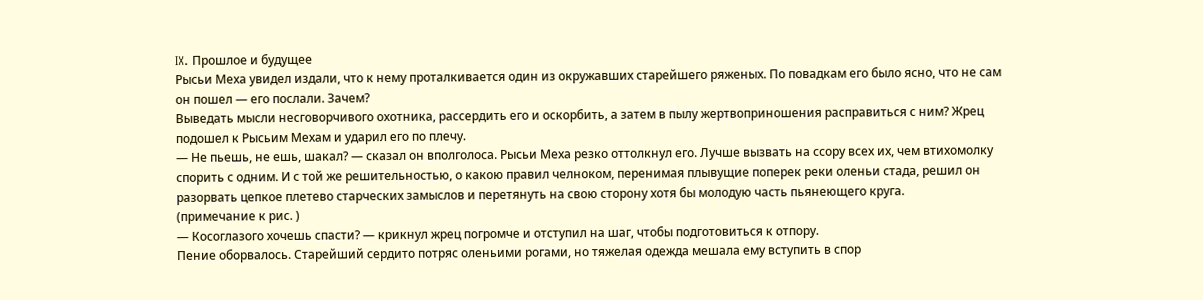IX. Прошлое и будущее
Рысьи Меха увидел издали, что к нему проталкивается один из окружавших старейшего ряженых. По повадкам его было ясно, что не сам он пошел — его послали. Зачем?
Выведать мысли несговорчивого охотника, рассердить его и оскорбить, а затем в пылу жертвоприношения расправиться с ним? Жрец подошел к Рысьим Мехам и ударил его по плечу.
— Не пьешь, не ешь, шакал? — сказал он вполголоса. Рысьи Меха резко оттолкнул его. Лучше вызвать на ссору всех их, чем втихомолку спорить с одним. И с той же решительностью, о какою правил челноком, перенимая плывущие поперек реки оленьи стада, решил он разорвать цепкое плетево старческих замыслов и перетянуть на свою сторону хотя бы молодую часть пьянеющего круга.
(примечание к рис. )
— Косоглазого хочешь спасти? — крикнул жрец погромче и отступил на шаг, чтобы подготовиться к отпору.
Пение оборвалось. Старейший сердито потряс оленьими рогами, но тяжелая одежда мешала ему вступить в спор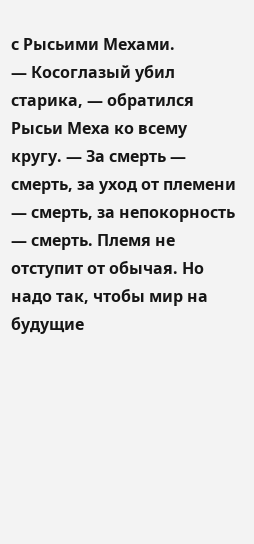с Рысьими Мехами.
— Косоглазый убил старика, — обратился Рысьи Меха ко всему кругу. — За смерть — смерть, за уход от племени — смерть, за непокорность — смерть. Племя не отступит от обычая. Но надо так, чтобы мир на будущие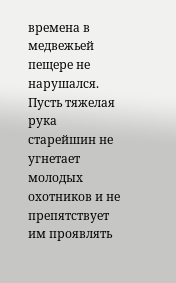времена в медвежьей пещере не нарушался. Пусть тяжелая рука старейшин не угнетает молодых охотников и не препятствует им проявлять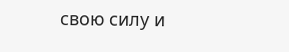свою силу и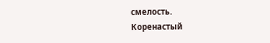смелость.
Коренастый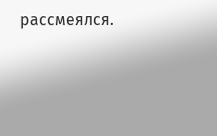рассмеялся.